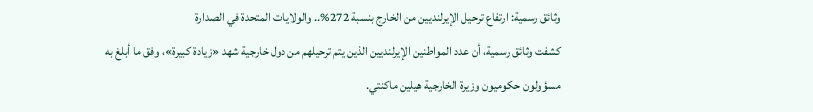وثائق رسمية: ارتفاع ترحيل الإيرلنديين من الخارج بنسبة 272%.. والولايات المتحدة في الصدارة
كشفت وثائق رسمية، أن عدد المواطنين الإيرلنديين الذين يتم ترحيلهم من دول خارجية شهد «زيادة كبيرة»، وفق ما أبلغ به مسؤولون حكوميون وزيرة الخارجية هيلين ماكنتي.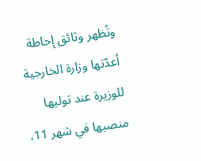وتُظهر وثائق إحاطة أعدّتها وزارة الخارجية للوزيرة عند توليها منصبها في شهر 11،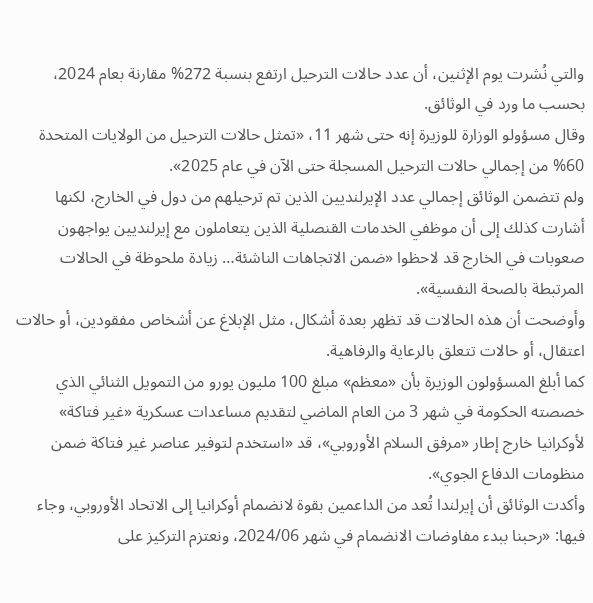والتي نُشرت يوم الإثنين، أن عدد حالات الترحيل ارتفع بنسبة 272% مقارنة بعام 2024، بحسب ما ورد في الوثائق.
وقال مسؤولو الوزارة للوزيرة إنه حتى شهر 11، «تمثل حالات الترحيل من الولايات المتحدة 60% من إجمالي حالات الترحيل المسجلة حتى الآن في عام 2025».
ولم تتضمن الوثائق إجمالي عدد الإيرلنديين الذين تم ترحيلهم من دول في الخارج، لكنها أشارت كذلك إلى أن موظفي الخدمات القنصلية الذين يتعاملون مع إيرلنديين يواجهون صعوبات في الخارج قد لاحظوا «ضمن الاتجاهات الناشئة… زيادة ملحوظة في الحالات المرتبطة بالصحة النفسية».
وأوضحت أن هذه الحالات قد تظهر بعدة أشكال، مثل الإبلاغ عن أشخاص مفقودين، أو حالات اعتقال، أو حالات تتعلق بالرعاية والرفاهية.
كما أبلغ المسؤولون الوزيرة بأن «معظم» مبلغ 100 مليون يورو من التمويل الثنائي الذي خصصته الحكومة في شهر 3 من العام الماضي لتقديم مساعدات عسكرية «غير فتاكة» لأوكرانيا خارج إطار «مرفق السلام الأوروبي»، قد «استخدم لتوفير عناصر غير فتاكة ضمن منظومات الدفاع الجوي».
وأكدت الوثائق أن إيرلندا تُعد من الداعمين بقوة لانضمام أوكرانيا إلى الاتحاد الأوروبي، وجاء فيها: «رحبنا ببدء مفاوضات الانضمام في شهر 2024/06، ونعتزم التركيز على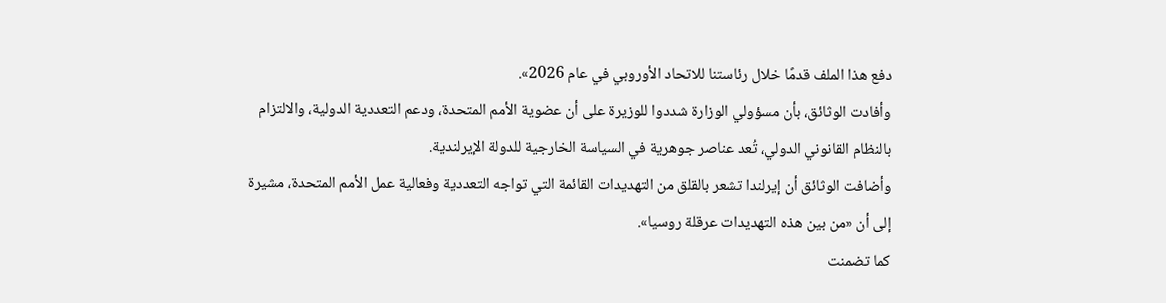دفع هذا الملف قدمًا خلال رئاستنا للاتحاد الأوروبي في عام 2026».
وأفادت الوثائق، بأن مسؤولي الوزارة شددوا للوزيرة على أن عضوية الأمم المتحدة، ودعم التعددية الدولية، والالتزام بالنظام القانوني الدولي، تُعد عناصر جوهرية في السياسة الخارجية للدولة الإيرلندية.
وأضافت الوثائق أن إيرلندا تشعر بالقلق من التهديدات القائمة التي تواجه التعددية وفعالية عمل الأمم المتحدة، مشيرة إلى أن «من بين هذه التهديدات عرقلة روسيا».
كما تضمنت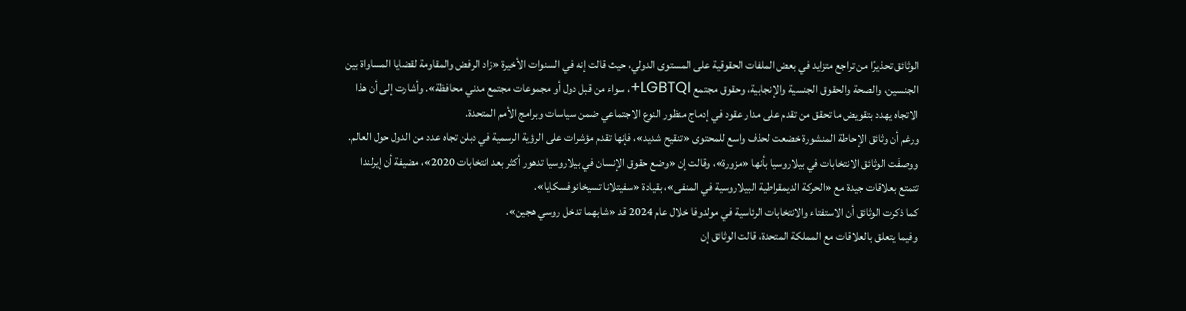الوثائق تحذيرًا من تراجع متزايد في بعض الملفات الحقوقية على المستوى الدولي، حيث قالت إنه في السنوات الأخيرة «زاد الرفض والمقاومة لقضايا المساواة بين الجنسين، والصحة والحقوق الجنسية والإنجابية، وحقوق مجتمع LGBTQI+، سواء من قبل دول أو مجموعات مجتمع مدني محافظة». وأشارت إلى أن هذا الاتجاه يهدد بتقويض ما تحقق من تقدم على مدار عقود في إدماج منظور النوع الاجتماعي ضمن سياسات وبرامج الأمم المتحدة.
ورغم أن وثائق الإحاطة المنشورة خضعت لحذف واسع للمحتوى «تنقيح شديد»، فإنها تقدم مؤشرات على الرؤية الرسمية في دبلن تجاه عدد من الدول حول العالم.
ووصفَت الوثائق الانتخابات في بيلاروسيا بأنها «مزورة»، وقالت إن «وضع حقوق الإنسان في بيلاروسيا تدهور أكثر بعد انتخابات 2020»، مضيفة أن إيرلندا تتمتع بعلاقات جيدة مع «الحركة الديمقراطية البيلاروسية في المنفى»، بقيادة «سفيتلانا تسيخانوفسكايا».
كما ذكرت الوثائق أن الاستفتاء والانتخابات الرئاسية في مولدوفا خلال عام 2024 قد «شابهما تدخل روسي هجين».
وفيما يتعلق بالعلاقات مع المملكة المتحدة، قالت الوثائق إن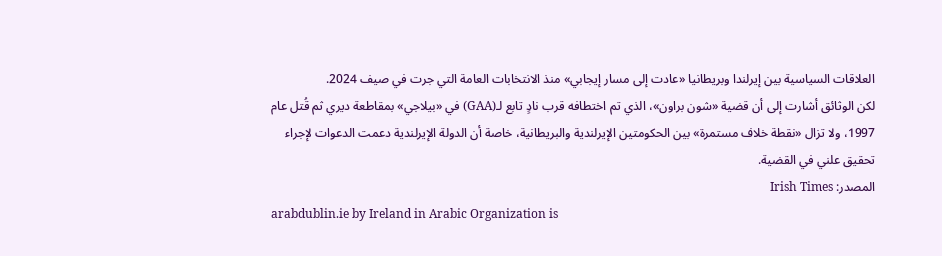العلاقات السياسية بين إيرلندا وبريطانيا «عادت إلى مسار إيجابي» منذ الانتخابات العامة التي جرت في صيف 2024.
لكن الوثائق أشارت إلى أن قضية «شون براون»، الذي تم اختطافه قرب نادٍ تابع لـ(GAA) في «بيلاجي» بمقاطعة ديري ثم قُتل عام 1997، ولا تزال «نقطة خلاف مستمرة» بين الحكومتين الإيرلندية والبريطانية، خاصة أن الدولة الإيرلندية دعمت الدعوات لإجراء تحقيق علني في القضية.
المصدر: Irish Times
arabdublin.ie by Ireland in Arabic Organization is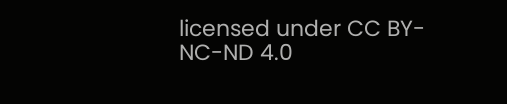licensed under CC BY-NC-ND 4.0